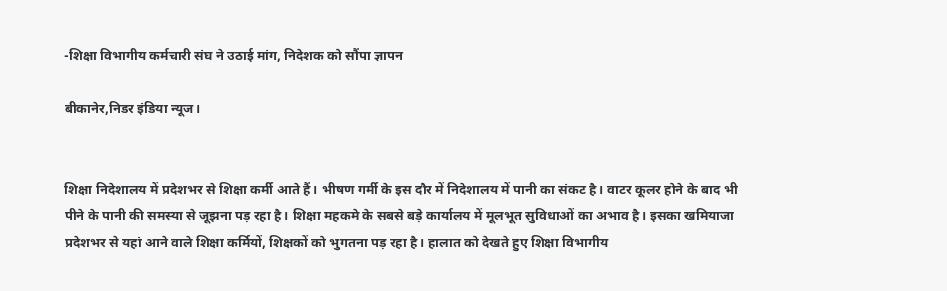-शिक्षा विभागीय कर्मचारी संघ ने उठाई मांग, निदेशक को सौंपा ज्ञापन

बीकानेर,निडर इंडिया न्यूज।


शिक्षा निदेशालय में प्रदेशभर से शिक्षा कर्मी आते हैं। भीषण गर्मी के इस दौर में निदेशालय में पानी का संकट है। वाटर कूलर होने के बाद भी पीने के पानी की समस्या से जूझना पड़ रहा है। शिक्षा महकमे के सबसे बड़े कार्यालय में मूलभूत सुविधाओं का अभाव है। इसका खमियाजा प्रदेशभर से यहां आने वाले शिक्षा कर्मियों, शिक्षकों को भुगतना पड़ रहा है। हालात को देखते हुए शिक्षा विभागीय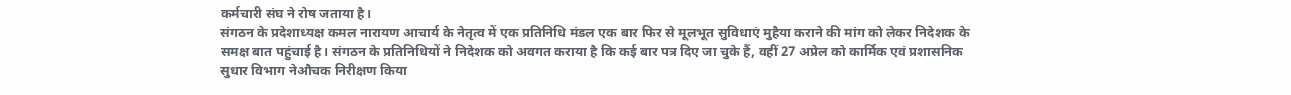कर्मचारी संघ ने रोष जताया है।
संगठन के प्रदेशाध्यक्ष कमल नारायण आचार्य के नेतृत्व में एक प्रतिनिधि मंडल एक बार फिर से मूलभूत सुविधाएं मुहैया कराने की मांग को लेकर निदेशक के समक्ष बात पहुंचाई है। संगठन के प्रतिनिधियों ने निदेशक को अवगत कराया है कि कई बार पत्र दिए जा चुके हैं, वहीं 27 अप्रेल को कार्मिक एवं प्रशासनिक सुधार विभाग नेऔचक निरीक्षण किया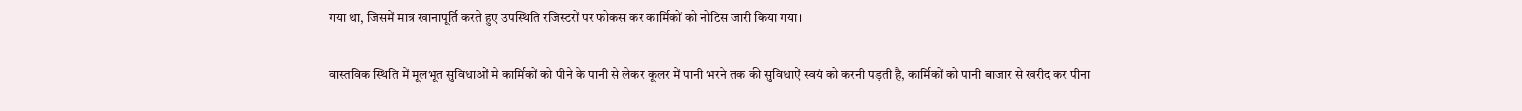गया था, जिसमें मात्र खानापूर्ति करते हुए उपस्थिति रजिस्टरों पर फोकस कर कार्मिकों को नोटिस जारी किया गया।

वास्तविक स्थिति में मूलभूत सुविधाओं मे कार्मिकों को पीने के पानी से लेकर कूलर में पानी भरने तक की सुविधाऐं स्वयं को करनी पड़ती है, कार्मिकों को पानी बाजार से खरीद कर पीना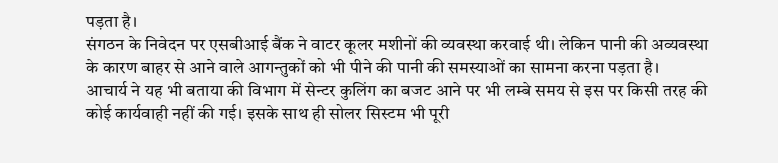पड़ता है।
संगठन के निवेदन पर एसबीआई बैंक ने वाटर कूलर मशीनों की व्यवस्था करवाई थी। लेकिन पानी की अव्यवस्था के कारण बाहर से आने वाले आगन्तुकों को भी पीने की पानी की समस्याओं का सामना करना पड़ता है।
आचार्य ने यह भी बताया की विभाग में सेन्टर कुलिंग का बजट आने पर भी लम्बे समय से इस पर किसी तरह की कोई कार्यवाही नहीं की गई। इसके साथ ही सोलर सिस्टम भी पूरी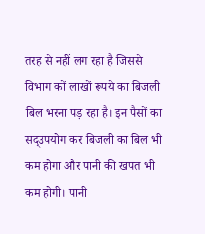तरह से नहीं लग रहा है जिससे विभाग कों लाखों रूपये का बिजली बिल भरना पड़ रहा है। इन पैसों का सद्उपयोग कर बिजली का बिल भी कम होगा और पानी की खपत भी कम होगी। पानी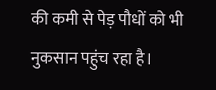की कमी से पेड़ पौधों को भी नुकसान पहुंच रहा है।